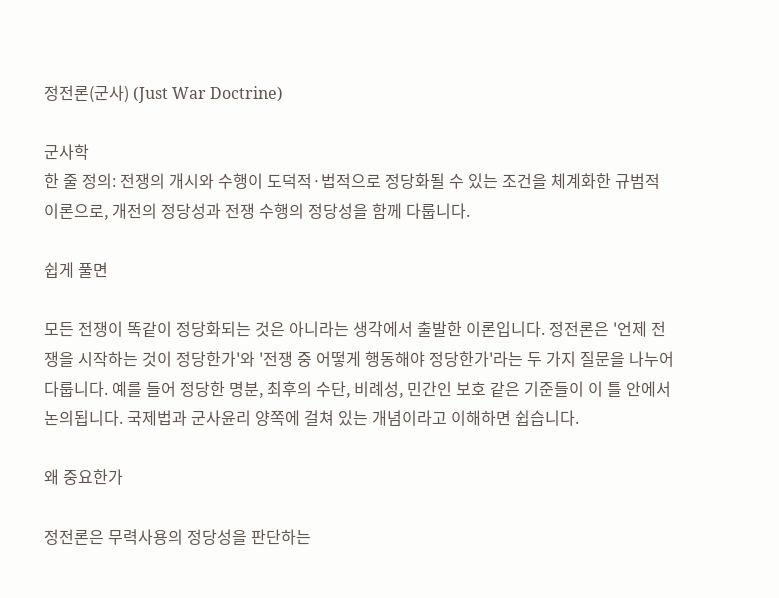정전론(군사) (Just War Doctrine)

군사학
한 줄 정의: 전쟁의 개시와 수행이 도덕적·법적으로 정당화될 수 있는 조건을 체계화한 규범적 이론으로, 개전의 정당성과 전쟁 수행의 정당성을 함께 다룹니다.

쉽게 풀면

모든 전쟁이 똑같이 정당화되는 것은 아니라는 생각에서 출발한 이론입니다. 정전론은 '언제 전쟁을 시작하는 것이 정당한가'와 '전쟁 중 어떻게 행동해야 정당한가'라는 두 가지 질문을 나누어 다룹니다. 예를 들어 정당한 명분, 최후의 수단, 비례성, 민간인 보호 같은 기준들이 이 틀 안에서 논의됩니다. 국제법과 군사윤리 양쪽에 걸쳐 있는 개념이라고 이해하면 쉽습니다.

왜 중요한가

정전론은 무력사용의 정당성을 판단하는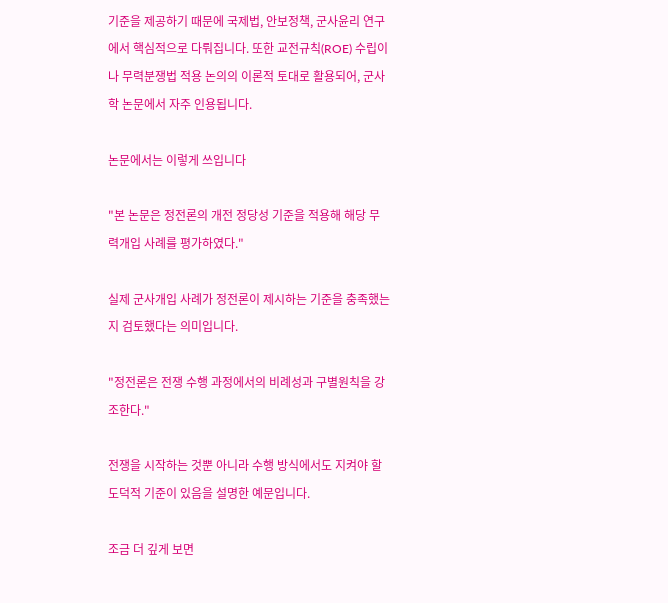기준을 제공하기 때문에 국제법, 안보정책, 군사윤리 연구에서 핵심적으로 다뤄집니다. 또한 교전규칙(ROE) 수립이나 무력분쟁법 적용 논의의 이론적 토대로 활용되어, 군사학 논문에서 자주 인용됩니다.

논문에서는 이렇게 쓰입니다

"본 논문은 정전론의 개전 정당성 기준을 적용해 해당 무력개입 사례를 평가하였다."

실제 군사개입 사례가 정전론이 제시하는 기준을 충족했는지 검토했다는 의미입니다.

"정전론은 전쟁 수행 과정에서의 비례성과 구별원칙을 강조한다."

전쟁을 시작하는 것뿐 아니라 수행 방식에서도 지켜야 할 도덕적 기준이 있음을 설명한 예문입니다.

조금 더 깊게 보면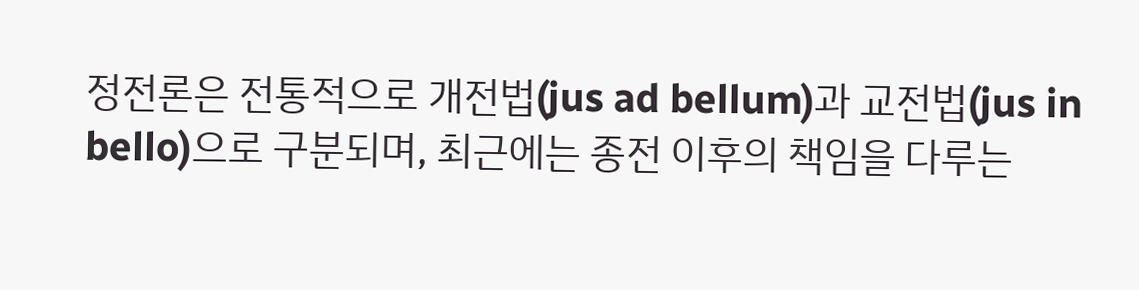정전론은 전통적으로 개전법(jus ad bellum)과 교전법(jus in bello)으로 구분되며, 최근에는 종전 이후의 책임을 다루는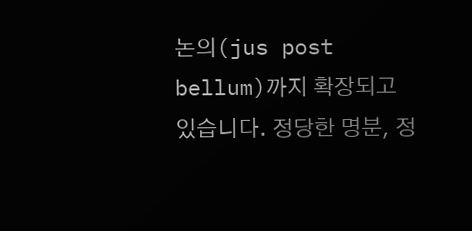논의(jus post bellum)까지 확장되고 있습니다. 정당한 명분, 정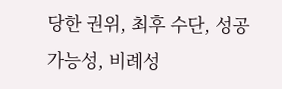당한 권위, 최후 수단, 성공 가능성, 비례성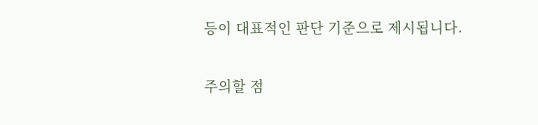등이 대표적인 판단 기준으로 제시됩니다.

주의할 점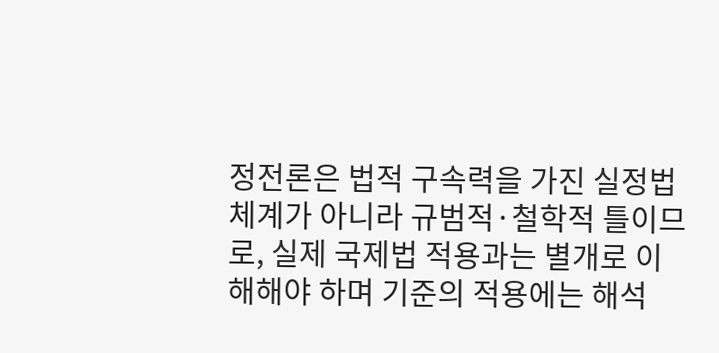정전론은 법적 구속력을 가진 실정법 체계가 아니라 규범적·철학적 틀이므로, 실제 국제법 적용과는 별개로 이해해야 하며 기준의 적용에는 해석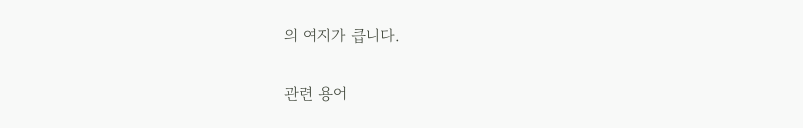의 여지가 큽니다.

관련 용어